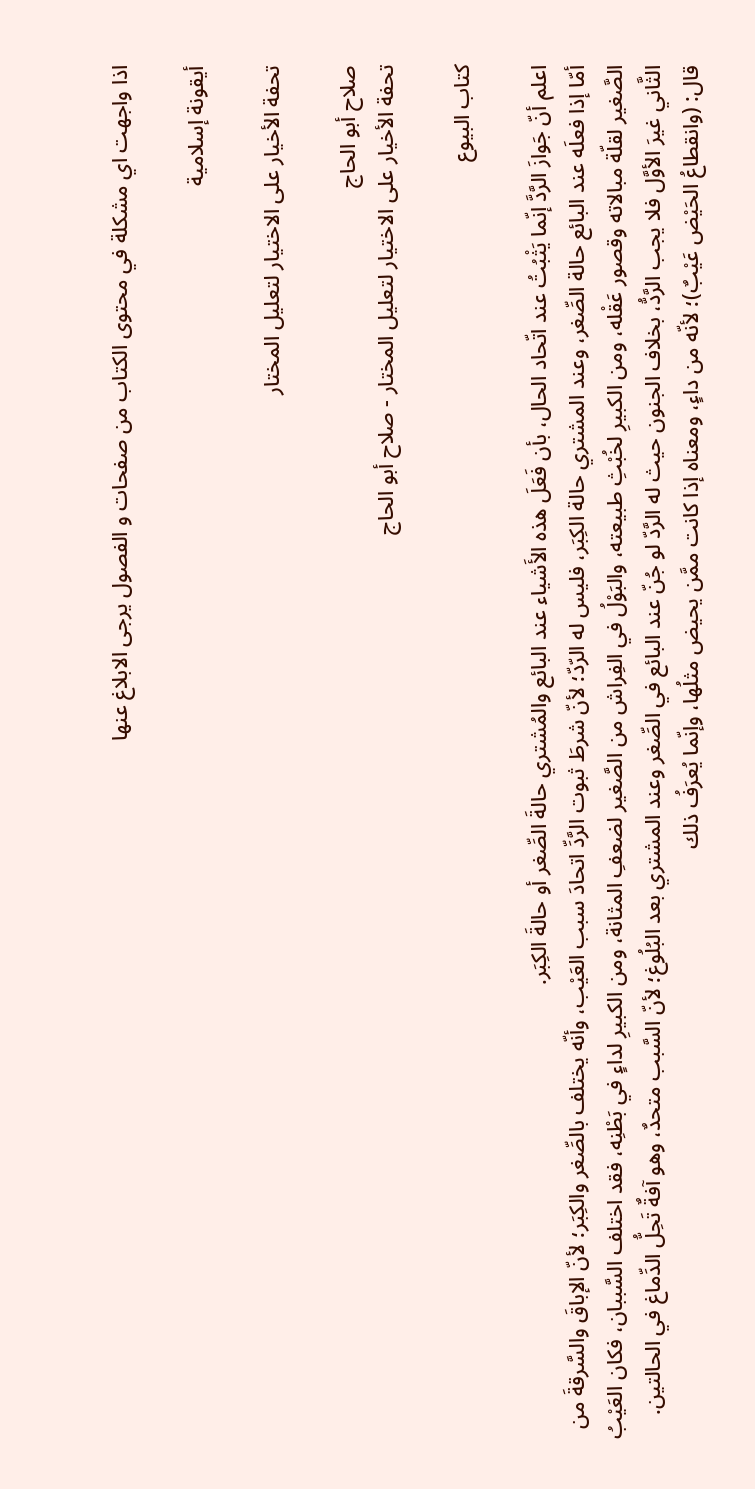اذا واجهت اي مشكلة في محتوى الكتاب من صفحات و الفصول يرجى الابلاغ عنها

أيقونة إسلامية

تحفة الأخيار على الاختيار لتعليل المختار

صلاح أبو الحاج
تحفة الأخيار على الاختيار لتعليل المختار - صلاح أبو الحاج

كتاب البيوع

اعلم أنّ جَوازَ الرَّدَّ إنّما يَثْبُتُ عند اتّحاد الحال، بأن فَعَلَ هذه الأَشياء عند البائع والمُشتري حالةَ الصِّغر أو حالةَ الكِبَر.
أمّا إذا فعلَه عند البائع حالة الصِّغر، وعند المشتري حالة الكِبَر، فليس له الرّدّ؛ لأنّ شرطَ ثبوت الرَّدِّ اتحادَ سبب العَيْب، وأنّه يختلف بالصِّغر والكِبَر؛ لأنّ الإباقَ والسَّرقةَ من الصَّغير لقلّة مبالاته وقصور عَقْله، ومن الكبيرِ لخُبْثِ طبيعته، والبَوْلُ في الفِراش من الصَّغير لضعفِ المثانة، ومن الكبيرِ لداءٍ في بَطْنِه، فقد اختلف السَّببان، فكان العَيْبُ الثَّاني غيرَ الأوَّل فلا يجب الرَّدُّ، بخلاف الجنون حيث له الرَّدّ لو جُنّ عند البائع في الصِّغر وعند المشتري بعد البُلُوغ؛ لأنّ السَّبب متحدٌ، وهو آفةٌ تَحِلُّ الدِّماغ في الحالتين.
قال: (وانقطاعُ الحَيْض عَيْبٌ)؛ لأنّه من داءٍ، ومعناه إذا كانت ممَّن يحيض مثلُها، وإنّما يُعرَفُ ذلك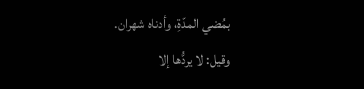بمُضي المدّةِ، وأدناه شهران.
وقيل: لا يردُّها إلا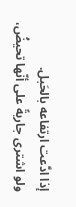إذا ادَّعت ارتفاعه بالحَبل.
ولو اشترى جاريةً على أنّها تحيضُ،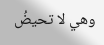وهي لا تحيضُ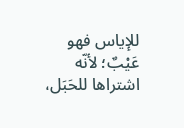للإياس فهو عَيْبٌ؛ لأنّه اشتراها للحَبَل،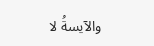والآيسةُ لا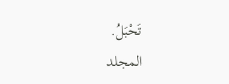تَحْبَلُ.
المجلد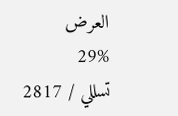العرض
29%
تسللي / 2817